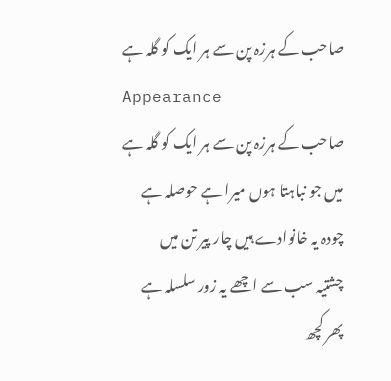صاحب کے ہرزہ پن سے ہر ایک کو گلہ ہے
Appearance
صاحب کے ہرزہ پن سے ہر ایک کو گلہ ہے
میں جو نباہتا ہوں میرا ہے حوصلہ ہے
چودہ یہ خانوادے ہیں چار پیر تن میں
چشتیہ سب سے اچھے یہ زور سلسلہ ہے
پھر کچھ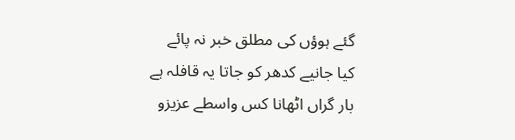گئے ہوؤں کی مطلق خبر نہ پائے
کیا جانیے کدھر کو جاتا یہ قافلہ ہے
بار گراں اٹھانا کس واسطے عزیزو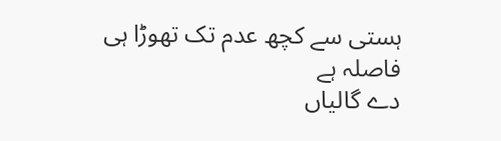ہستی سے کچھ عدم تک تھوڑا ہی فاصلہ ہے
دے گالیاں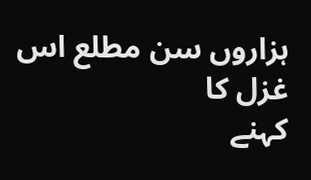ہزاروں سن مطلع اس غزل کا
کہنے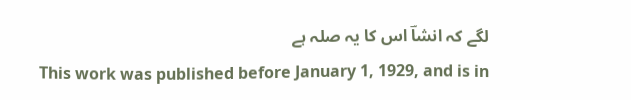لگے کہ انشاؔ اس کا یہ صلہ ہے
This work was published before January 1, 1929, and is in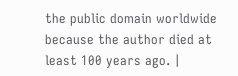the public domain worldwide because the author died at least 100 years ago. |